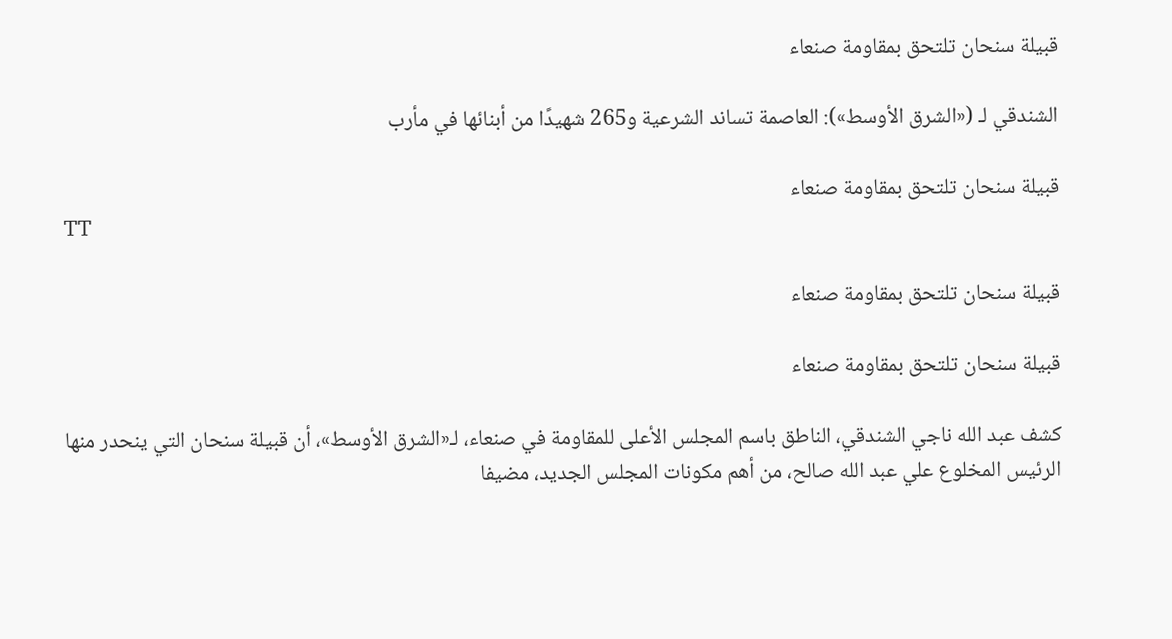قبيلة سنحان تلتحق بمقاومة صنعاء

الشندقي لـ («الشرق الأوسط»): العاصمة تساند الشرعية و265 شهيدًا من أبنائها في مأرب

قبيلة سنحان تلتحق بمقاومة صنعاء
TT

قبيلة سنحان تلتحق بمقاومة صنعاء

قبيلة سنحان تلتحق بمقاومة صنعاء

كشف عبد الله ناجي الشندقي، الناطق باسم المجلس الأعلى للمقاومة في صنعاء، لـ«الشرق الأوسط»، أن قبيلة سنحان التي ينحدر منها الرئيس المخلوع علي عبد الله صالح، من أهم مكونات المجلس الجديد، مضيفا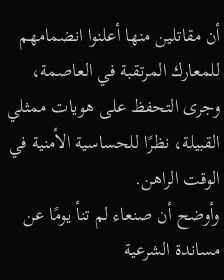أن مقاتلين منها أعلنوا انضمامهم للمعارك المرتقبة في العاصمة، وجرى التحفظ على هويات ممثلي القبيلة، نظرًا للحساسية الأمنية في الوقت الراهن.
وأوضح أن صنعاء لم تنأ يومًا عن مساندة الشرعية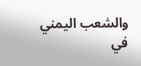والشعب اليمني في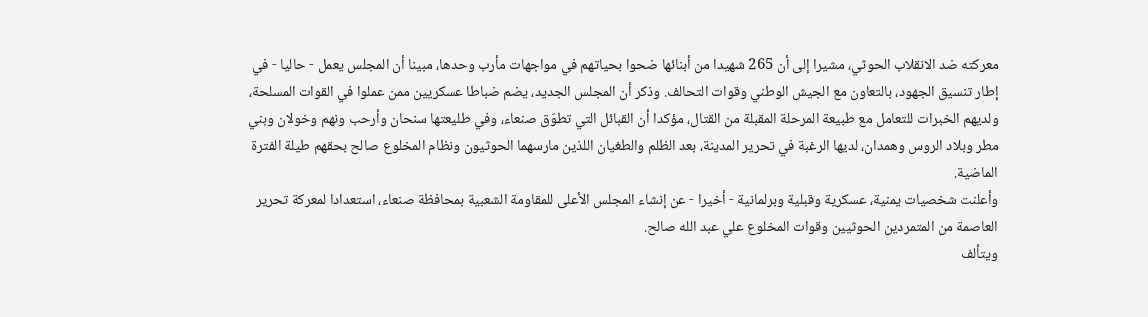معركته ضد الانقلاب الحوثي، مشيرا إلى أن 265 شهيدا من أبنائها ضحوا بحياتهم في مواجهات مأرب وحدها، مبينا أن المجلس يعمل - حاليا - في إطار تنسيق الجهود، بالتعاون مع الجيش الوطني وقوات التحالف. وذكر أن المجلس الجديد، يضم ضباطا عسكريين ممن عملوا في القوات المسلحة، ولديهم الخبرات للتعامل مع طبيعة المرحلة المقبلة من القتال، مؤكدا أن القبائل التي تطوّق صنعاء، وفي طليعتها سنحان وأرحب ونهم وخولان وبني مطر وبلاد الروس وهمدان، لديها الرغبة في تحرير المدينة، بعد الظلم والطغيان اللذين مارسهما الحوثيون ونظام المخلوع صالح بحقهم طيلة الفترة الماضية.
وأعلنت شخصيات يمنية، عسكرية وقبلية وبرلمانية - أخيرا - عن إنشاء المجلس الأعلى للمقاومة الشعبية بمحافظة صنعاء، استعدادا لمعركة تحرير العاصمة من المتمردين الحوثيين وقوات المخلوع علي عبد الله صالح.
ويتألف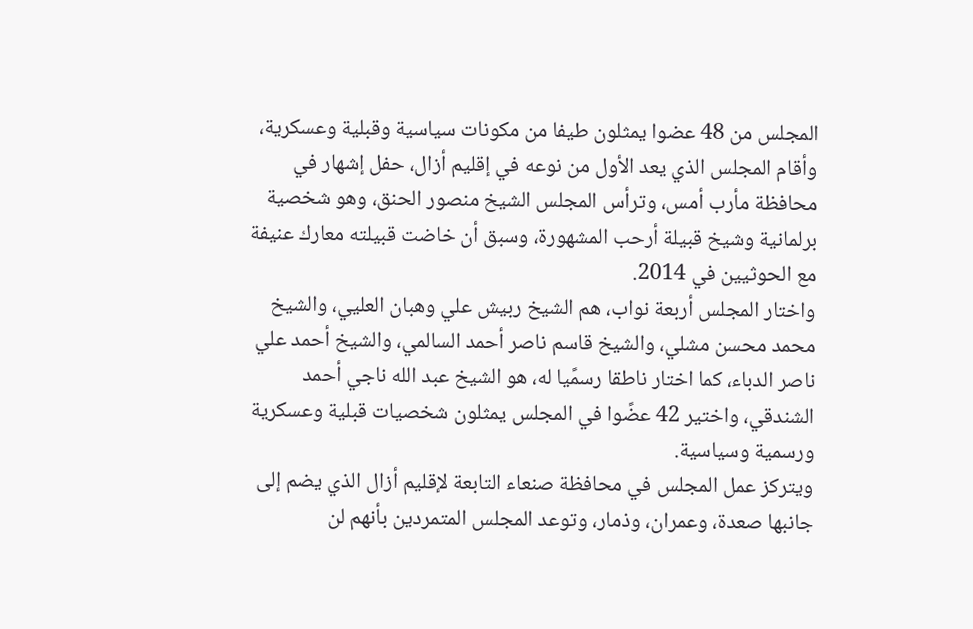المجلس من 48 عضوا يمثلون طيفا من مكونات سياسية وقبلية وعسكرية، وأقام المجلس الذي يعد الأول من نوعه في إقليم أزال، حفل إشهار في محافظة مأرب أمس، وترأس المجلس الشيخ منصور الحنق، وهو شخصية برلمانية وشيخ قبيلة أرحب المشهورة، وسبق أن خاضت قبيلته معارك عنيفة مع الحوثيين في 2014.
واختار المجلس أربعة نواب، هم الشيخ ربيش علي وهبان العليي، والشيخ محمد محسن مشلي، والشيخ قاسم ناصر أحمد السالمي، والشيخ أحمد علي ناصر الدباء، كما اختار ناطقا رسمًيا له، هو الشيخ عبد الله ناجي أحمد الشندقي، واختير 42 عضًوا في المجلس يمثلون شخصيات قبلية وعسكرية ورسمية وسياسية.
ويتركز عمل المجلس في محافظة صنعاء التابعة لإقليم أزال الذي يضم إلى جانبها صعدة، وعمران، وذمار، وتوعد المجلس المتمردين بأنهم لن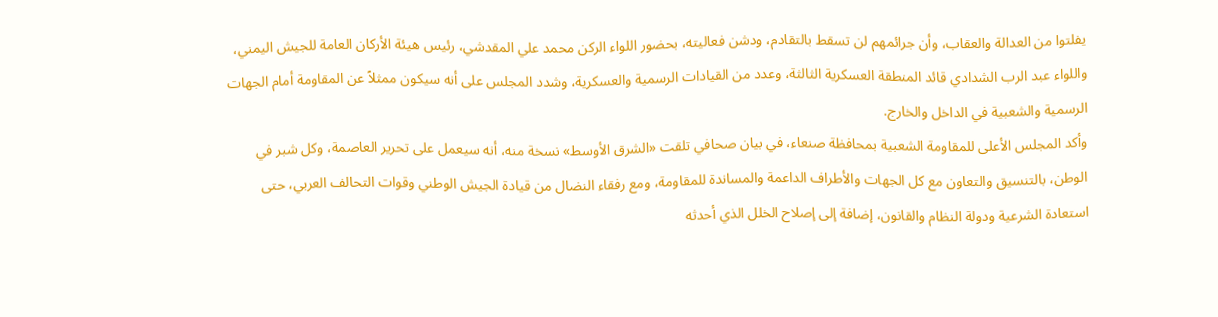يفلتوا من العدالة والعقاب، وأن جرائمهم لن تسقط بالتقادم، ودشن فعاليته، بحضور اللواء الركن محمد علي المقدشي، رئيس هيئة الأركان العامة للجيش اليمني، واللواء عبد الرب الشدادي قائد المنطقة العسكرية الثالثة، وعدد من القيادات الرسمية والعسكرية، وشدد المجلس على أنه سيكون ممثلاً عن المقاومة أمام الجهات الرسمية والشعبية في الداخل والخارج.
وأكد المجلس الأعلى للمقاومة الشعبية بمحافظة صنعاء، في بيان صحافي تلقت «الشرق الأوسط» نسخة منه، أنه سيعمل على تحرير العاصمة، وكل شبر في الوطن، بالتنسيق والتعاون مع كل الجهات والأطراف الداعمة والمساندة للمقاومة، ومع رفقاء النضال من قيادة الجيش الوطني وقوات التحالف العربي، حتى استعادة الشرعية ودولة النظام والقانون، إضافة إلى إصلاح الخلل الذي أحدثه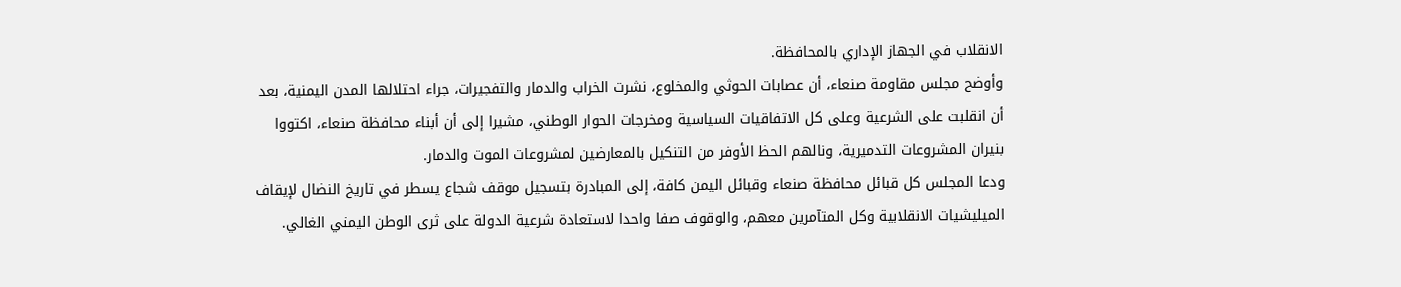الانقلاب في الجهاز الإداري بالمحافظة.
وأوضح مجلس مقاومة صنعاء، أن عصابات الحوثي والمخلوع، نشرت الخراب والدمار والتفجيرات، جراء احتلالها المدن اليمنية، بعد أن انقلبت على الشرعية وعلى كل الاتفاقيات السياسية ومخرجات الحوار الوطني، مشيرا إلى أن أبناء محافظة صنعاء، اكتووا بنيران المشروعات التدميرية، ونالهم الحظ الأوفر من التنكيل بالمعارضين لمشروعات الموت والدمار.
ودعا المجلس كل قبائل محافظة صنعاء وقبائل اليمن كافة، إلى المبادرة بتسجيل موقف شجاع يسطر في تاريخ النضال لإيقاف الميليشيات الانقلابية وكل المتآمرين معهم، والوقوف صفا واحدا لاستعادة شرعية الدولة على ثرى الوطن اليمني الغالي.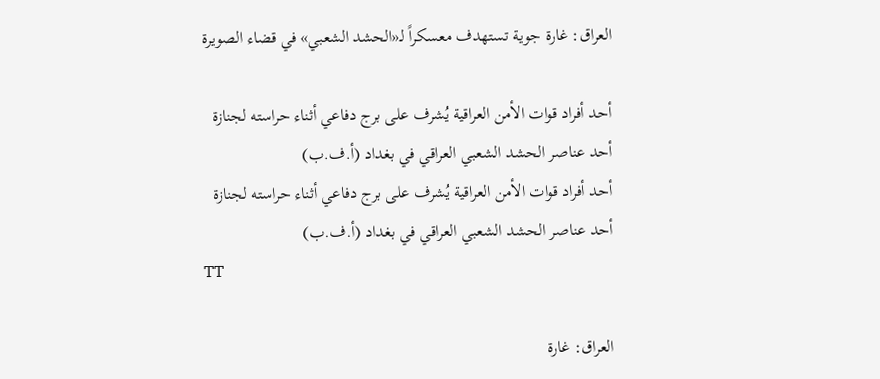العراق: غارة جوية تستهدف معسكراً لـ«الحشد الشعبي» في قضاء الصويرة

أحد أفراد قوات الأمن العراقية يُشرف على برج دفاعي أثناء حراسته لجنازة أحد عناصر الحشد الشعبي العراقي في بغداد (أ.ف.ب)
أحد أفراد قوات الأمن العراقية يُشرف على برج دفاعي أثناء حراسته لجنازة أحد عناصر الحشد الشعبي العراقي في بغداد (أ.ف.ب)
TT

العراق: غارة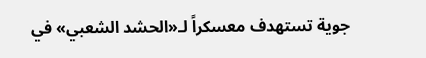جوية تستهدف معسكراً لـ«الحشد الشعبي» في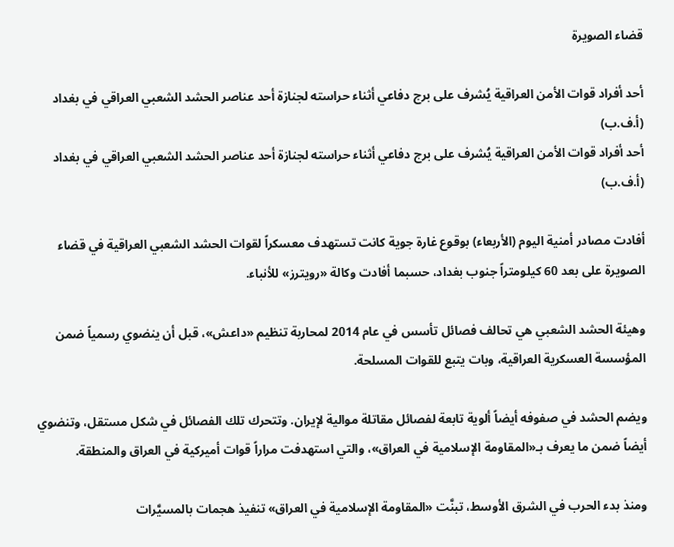قضاء الصويرة

أحد أفراد قوات الأمن العراقية يُشرف على برج دفاعي أثناء حراسته لجنازة أحد عناصر الحشد الشعبي العراقي في بغداد (أ.ف.ب)
أحد أفراد قوات الأمن العراقية يُشرف على برج دفاعي أثناء حراسته لجنازة أحد عناصر الحشد الشعبي العراقي في بغداد (أ.ف.ب)

أفادت مصادر أمنية اليوم (الأربعاء) بوقوع غارة جوية كانت تستهدف معسكراً لقوات الحشد الشعبي العراقية في قضاء الصويرة على بعد 60 كيلومتراً جنوب بغداد، حسبما أفادت وكالة «رويترز» للأنباء.

وهيئة الحشد الشعبي هي تحالف فصائل تأسس في عام 2014 لمحاربة تنظيم «داعش»، قبل أن ينضوي رسمياً ضمن المؤسسة العسكرية العراقية، وبات يتبع للقوات المسلحة.

ويضم الحشد في صفوفه أيضاً ألوية تابعة لفصائل مقاتلة موالية لإيران. وتتحرك تلك الفصائل في شكل مستقل، وتنضوي أيضاً ضمن ما يعرف بـ«المقاومة الإسلامية في العراق»، والتي استهدفت مراراً قوات أميركية في العراق والمنطقة.

ومنذ بدء الحرب في الشرق الأوسط، تبنَّت «المقاومة الإسلامية في العراق» تنفيذ هجمات بالمسيَّرات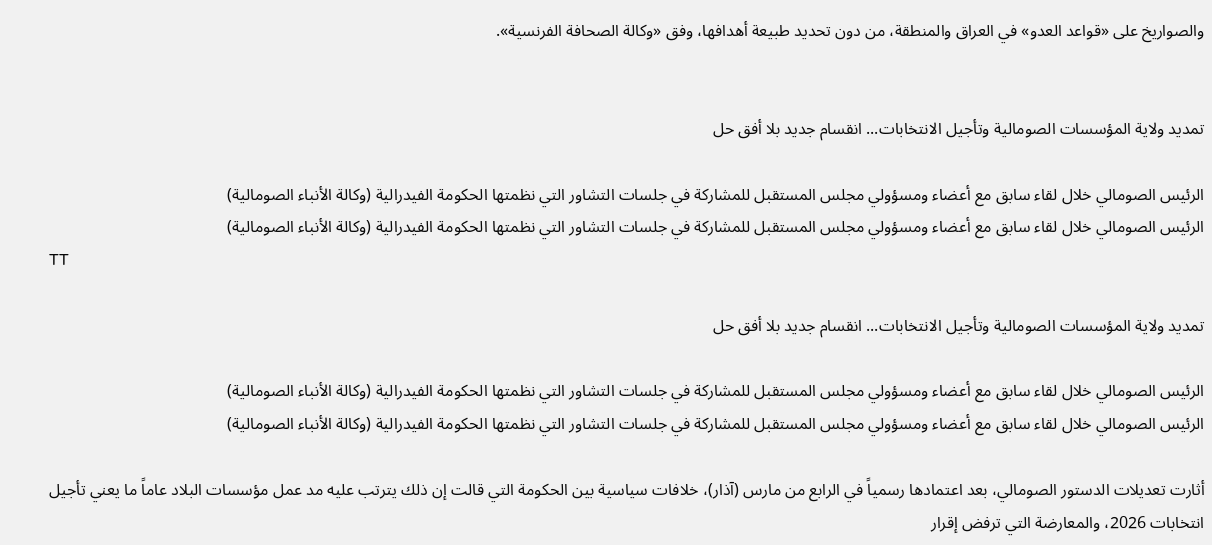والصواريخ على «قواعد العدو» في العراق والمنطقة، من دون تحديد طبيعة أهدافها، وفق «وكالة الصحافة الفرنسية».


تمديد ولاية المؤسسات الصومالية وتأجيل الانتخابات... انقسام جديد بلا أفق حل

الرئيس الصومالي خلال لقاء سابق مع أعضاء ومسؤولي مجلس المستقبل للمشاركة في جلسات التشاور التي نظمتها الحكومة الفيدرالية (وكالة الأنباء الصومالية)
الرئيس الصومالي خلال لقاء سابق مع أعضاء ومسؤولي مجلس المستقبل للمشاركة في جلسات التشاور التي نظمتها الحكومة الفيدرالية (وكالة الأنباء الصومالية)
TT

تمديد ولاية المؤسسات الصومالية وتأجيل الانتخابات... انقسام جديد بلا أفق حل

الرئيس الصومالي خلال لقاء سابق مع أعضاء ومسؤولي مجلس المستقبل للمشاركة في جلسات التشاور التي نظمتها الحكومة الفيدرالية (وكالة الأنباء الصومالية)
الرئيس الصومالي خلال لقاء سابق مع أعضاء ومسؤولي مجلس المستقبل للمشاركة في جلسات التشاور التي نظمتها الحكومة الفيدرالية (وكالة الأنباء الصومالية)

أثارت تعديلات الدستور الصومالي، بعد اعتمادها رسمياً في الرابع من مارس (آذار)، خلافات سياسية بين الحكومة التي قالت إن ذلك يترتب عليه مد عمل مؤسسات البلاد عاماً ما يعني تأجيل انتخابات 2026، والمعارضة التي ترفض إقرار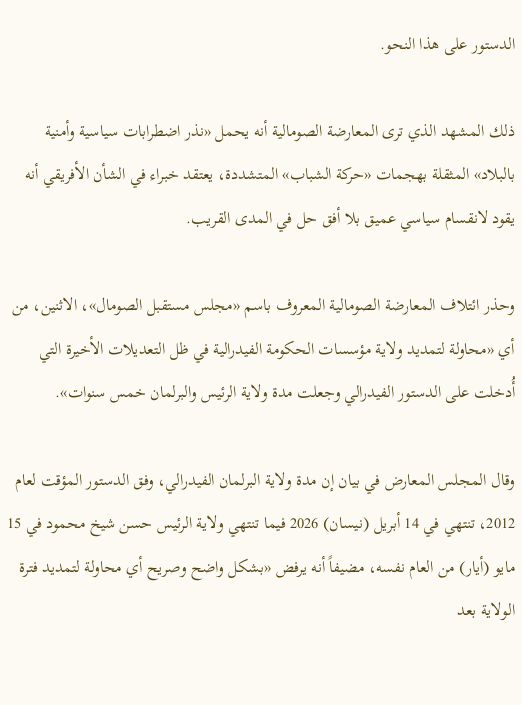الدستور على هذا النحو.

ذلك المشهد الذي ترى المعارضة الصومالية أنه يحمل «نذر اضطرابات سياسية وأمنية بالبلاد» المثقلة بهجمات «حركة الشباب» المتشددة، يعتقد خبراء في الشأن الأفريقي أنه يقود لانقسام سياسي عميق بلا أفق حل في المدى القريب.

وحذر ائتلاف المعارضة الصومالية المعروف باسم «مجلس مستقبل الصومال»، الاثنين، من أي «محاولة لتمديد ولاية مؤسسات الحكومة الفيدرالية في ظل التعديلات الأخيرة التي أُدخلت على الدستور الفيدرالي وجعلت مدة ولاية الرئيس والبرلمان خمس سنوات».

وقال المجلس المعارض في بيان إن مدة ولاية البرلمان الفيدرالي، وفق الدستور المؤقت لعام 2012، تنتهي في 14 أبريل (نيسان) 2026 فيما تنتهي ولاية الرئيس حسن شيخ محمود في 15 مايو (أيار) من العام نفسه، مضيفاً أنه يرفض «بشكل واضح وصريح أي محاولة لتمديد فترة الولاية بعد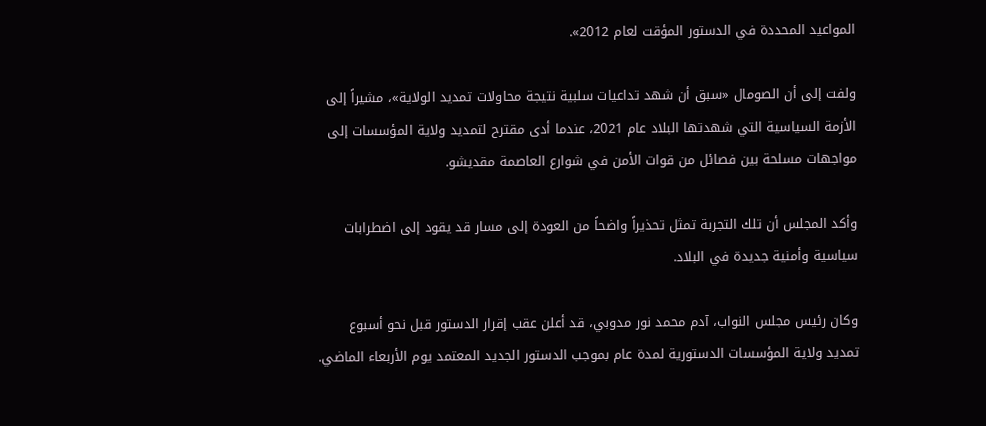المواعيد المحددة في الدستور المؤقت لعام 2012».

ولفت إلى أن الصومال «سبق أن شهد تداعيات سلبية نتيجة محاولات تمديد الولاية»، مشيراً إلى الأزمة السياسية التي شهدتها البلاد عام 2021، عندما أدى مقترح لتمديد ولاية المؤسسات إلى مواجهات مسلحة بين فصائل من قوات الأمن في شوارع العاصمة مقديشو.

وأكد المجلس أن تلك التجربة تمثل تحذيراً واضحاً من العودة إلى مسار قد يقود إلى اضطرابات سياسية وأمنية جديدة في البلاد.

وكان رئيس مجلس النواب، آدم محمد نور مدوبي، قد أعلن عقب إقرار الدستور قبل نحو أسبوع تمديد ولاية المؤسسات الدستورية لمدة عام بموجب الدستور الجديد المعتمد يوم الأربعاء الماضي.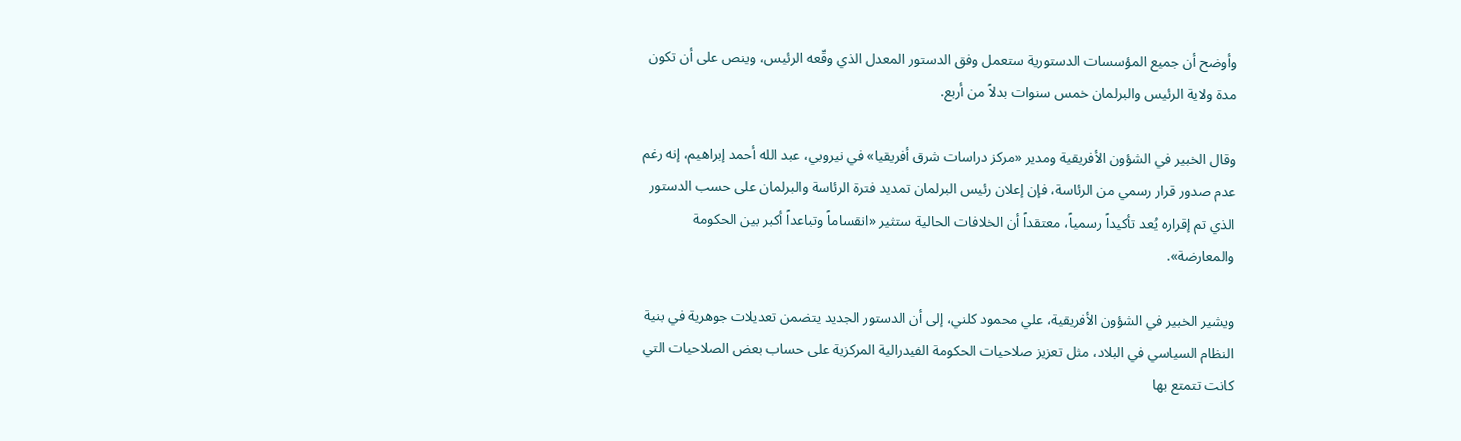وأوضح أن جميع المؤسسات الدستورية ستعمل وفق الدستور المعدل الذي وقّعه الرئيس، وينص على أن تكون مدة ولاية الرئيس والبرلمان خمس سنوات بدلاً من أربع.

وقال الخبير في الشؤون الأفريقية ومدير «مركز دراسات شرق أفريقيا» في نيروبي، عبد الله أحمد إبراهيم، إنه رغم عدم صدور قرار رسمي من الرئاسة، فإن إعلان رئيس البرلمان تمديد فترة الرئاسة والبرلمان على حسب الدستور الذي تم إقراره يُعد تأكيداً رسمياً، معتقداً أن الخلافات الحالية ستثير «انقساماً وتباعداً أكبر بين الحكومة والمعارضة».

ويشير الخبير في الشؤون الأفريقية، علي محمود كلني، إلى أن الدستور الجديد يتضمن تعديلات جوهرية في بنية النظام السياسي في البلاد، مثل تعزيز صلاحيات الحكومة الفيدرالية المركزية على حساب بعض الصلاحيات التي كانت تتمتع بها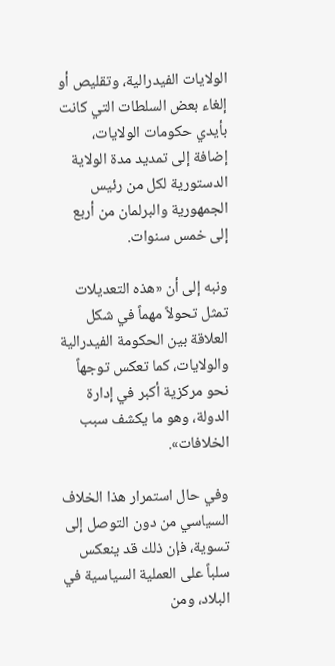الولايات الفيدرالية، وتقليص أو إلغاء بعض السلطات التي كانت بأيدي حكومات الولايات، إضافة إلى تمديد مدة الولاية الدستورية لكل من رئيس الجمهورية والبرلمان من أربع إلى خمس سنوات.

ونبه إلى أن «هذه التعديلات تمثل تحولاً مهماً في شكل العلاقة بين الحكومة الفيدرالية والولايات، كما تعكس توجهاً نحو مركزية أكبر في إدارة الدولة، وهو ما يكشف سبب الخلافات».

وفي حال استمرار هذا الخلاف السياسي من دون التوصل إلى تسوية، فإن ذلك قد ينعكس سلباً على العملية السياسية في البلاد، ومن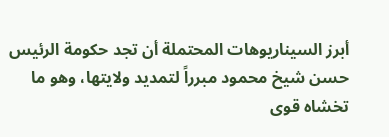أبرز السيناريوهات المحتملة أن تجد حكومة الرئيس حسن شيخ محمود مبرراً لتمديد ولايتها، وهو ما تخشاه قوى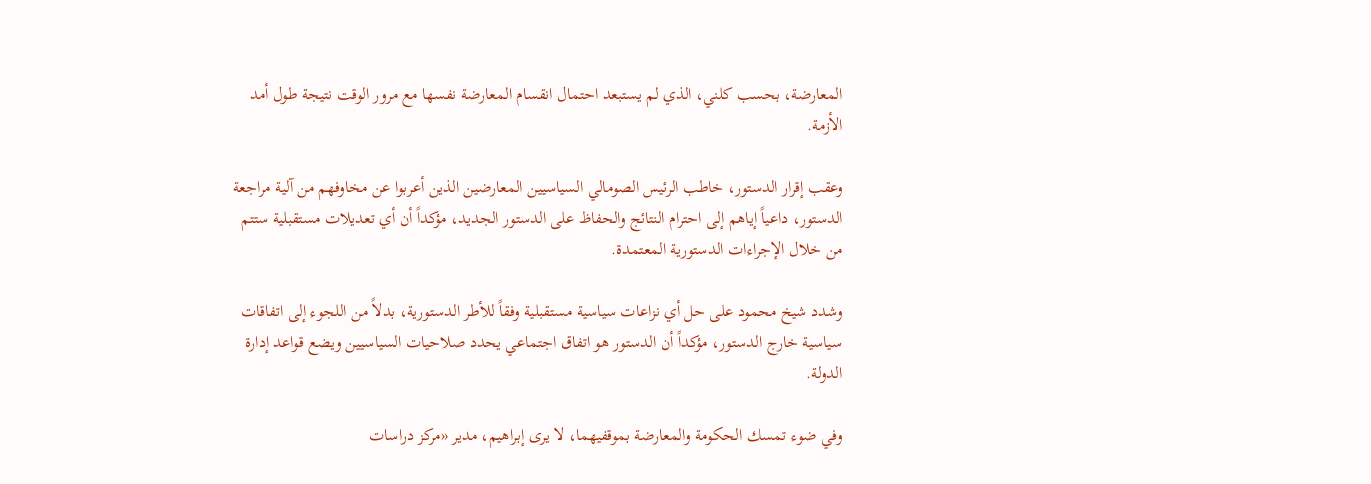المعارضة، بحسب كلني، الذي لم يستبعد احتمال انقسام المعارضة نفسها مع مرور الوقت نتيجة طول أمد الأزمة.

وعقب إقرار الدستور، خاطب الرئيس الصومالي السياسيين المعارضين الذين أعربوا عن مخاوفهم من آلية مراجعة الدستور، داعياً إياهم إلى احترام النتائج والحفاظ على الدستور الجديد، مؤكداً أن أي تعديلات مستقبلية ستتم من خلال الإجراءات الدستورية المعتمدة.

وشدد شيخ محمود على حل أي نزاعات سياسية مستقبلية وفقاً للأطر الدستورية، بدلاً من اللجوء إلى اتفاقات سياسية خارج الدستور، مؤكداً أن الدستور هو اتفاق اجتماعي يحدد صلاحيات السياسيين ويضع قواعد إدارة الدولة.

وفي ضوء تمسك الحكومة والمعارضة بموقفيهما، لا يرى إبراهيم، مدير «مركز دراسات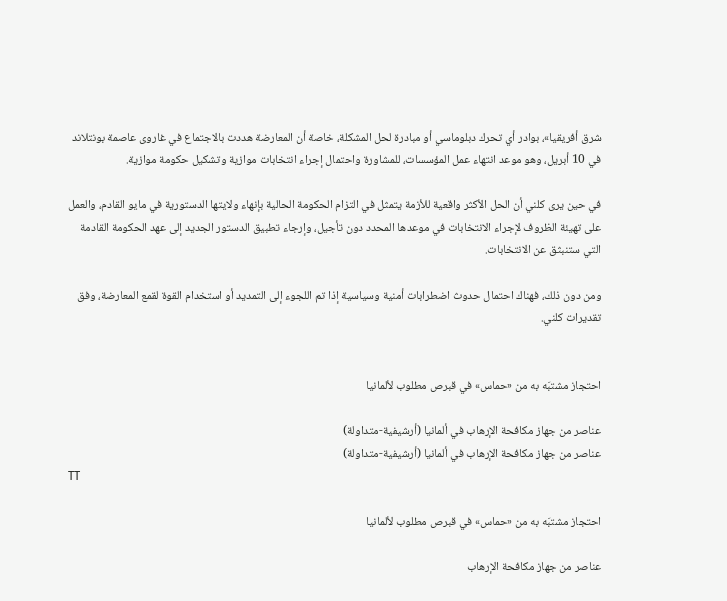شرق أفريقيا»، بوادر أي تحرك دبلوماسي أو مبادرة لحل المشكلة، خاصة أن المعارضة هددت بالاجتماع في غاروى عاصمة بونتلاند في 10 أبريل، وهو موعد انتهاء عمل المؤسسات، للمشاورة واحتمال إجراء انتخابات موازية وتشكيل حكومة موازية.

في حين يرى كلني أن الحل الأكثر واقعية للأزمة يتمثل في التزام الحكومة الحالية بإنهاء ولايتها الدستورية في مايو القادم، والعمل على تهيئة الظروف لإجراء الانتخابات في موعدها المحدد دون تأجيل، وإرجاء تطبيق الدستور الجديد إلى عهد الحكومة القادمة التي ستنبثق عن الانتخابات.

ومن دون ذلك، فهناك احتمال حدوث اضطرابات أمنية وسياسية إذا تم اللجوء إلى التمديد أو استخدام القوة لقمع المعارضة، وفق تقديرات كلني.


احتجاز مشتبَه به من «حماس» في قبرص مطلوب لألمانيا

عناصر من جهاز مكافحة الإرهاب في ألمانيا (أرشيفية-متداولة)
عناصر من جهاز مكافحة الإرهاب في ألمانيا (أرشيفية-متداولة)
TT

احتجاز مشتبَه به من «حماس» في قبرص مطلوب لألمانيا

عناصر من جهاز مكافحة الإرهاب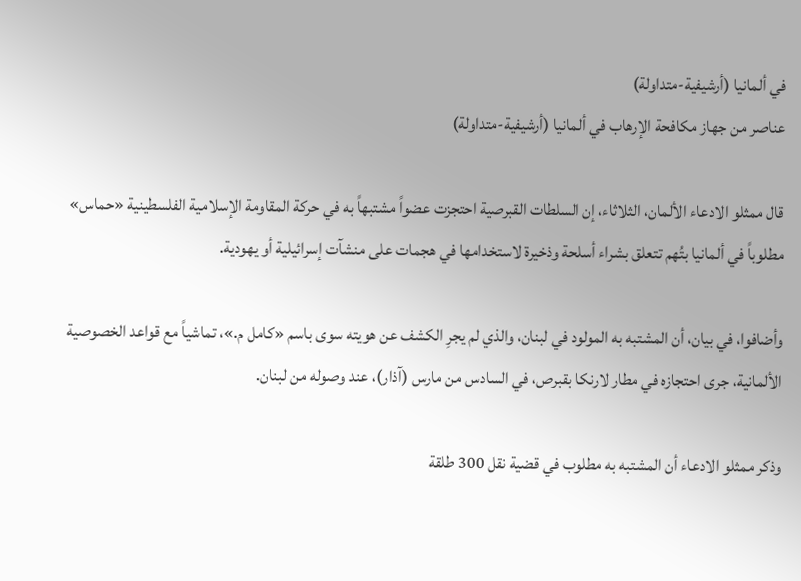في ألمانيا (أرشيفية-متداولة)
عناصر من جهاز مكافحة الإرهاب في ألمانيا (أرشيفية-متداولة)

قال ‌ممثلو الادعاء الألمان، الثلاثاء، إن السلطات القبرصية احتجزت عضواً مشتبهاً به في حركة المقاومة الإسلامية الفلسطينية «حماس» مطلوباً في ألمانيا بتُهم تتعلق بشراء أسلحة وذخيرة لاستخدامها في هجمات على منشآت إسرائيلية أو يهودية.

وأضافوا، في بيان، أن المشتبه ‌به المولود ‌في لبنان، والذي لم ‌يجرِ الكشف عن هويته سوى باسم «كامل م.»، تماشياً مع قواعد الخصوصية الألمانية، جرى احتجازه في مطار لارنكا بقبرص، في السادس من مارس (آذار)، عند وصوله من لبنان.

وذكر ممثلو الادعاء أن ‌المشتبه به ‌مطلوب في قضية نقل 300 طلقة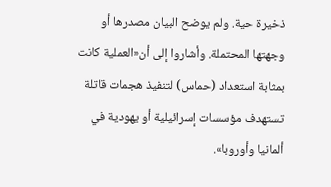ذخيرة حية. ولم يوضح البيان مصدرها أو وجهتها المحتملة. وأشاروا إلى أن«العملية كانت بمثابة استعداد (حماس) لتنفيذ هجمات قاتلة تستهدف مؤسسات ‌إسرائيلية أو يهودية في ألمانيا وأوروبا».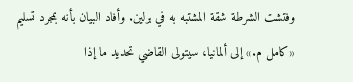وفتشت الشرطة شقة المشتبه به في برلين. وأفاد البيان بأنه بمجرد تسليم «كامل م.» إلى ألمانيا، سيتولى القاضي تحديد ما إذا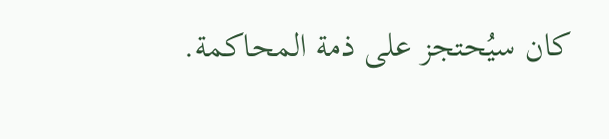كان سيُحتجز على ذمة المحاكمة.